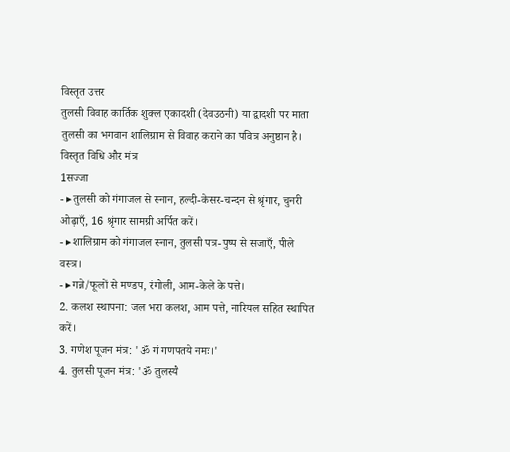विस्तृत उत्तर
तुलसी विवाह कार्तिक शुक्ल एकादशी (देवउठनी) या द्वादशी पर माता तुलसी का भगवान शालिग्राम से विवाह कराने का पवित्र अनुष्ठान है।
विस्तृत विधि और मंत्र
1सज्जा
- ▸तुलसी को गंगाजल से स्नान, हल्दी-केसर-चन्दन से श्रृंगार, चुनरी ओढ़ाएँ, 16 श्रृंगार सामग्री अर्पित करें।
- ▸शालिग्राम को गंगाजल स्नान, तुलसी पत्र-पुष्प से सजाएँ, पीले वस्त्र।
- ▸गन्ने/फूलों से मण्डप, रंगोली, आम-केले के पत्ते।
2. कलश स्थापना: जल भरा कलश, आम पत्ते, नारियल सहित स्थापित करें।
3. गणेश पूजन मंत्र: 'ॐ गं गणपतये नमः।'
4. तुलसी पूजन मंत्र: 'ॐ तुलस्यै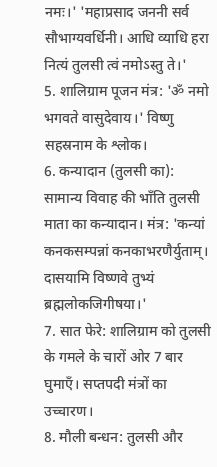नमः।' 'महाप्रसाद जननी सर्व सौभाग्यवर्धिनी। आधि व्याधि हरा नित्यं तुलसी त्वं नमोऽस्तु ते।'
5. शालिग्राम पूजन मंत्र: 'ॐ नमो भगवते वासुदेवाय।' विष्णु सहस्रनाम के श्लोक।
6. कन्यादान (तुलसी का): सामान्य विवाह की भाँति तुलसी माता का कन्यादान। मंत्र: 'कन्यां कनकसम्पन्नां कनकाभरणैर्युताम्। दासयामि विष्णवे तुभ्यं ब्रह्मलोकजिगीषया।'
7. सात फेरे: शालिग्राम को तुलसी के गमले के चारों ओर 7 बार घुमाएँ। सप्तपदी मंत्रों का उच्चारण।
8. मौली बन्धन: तुलसी और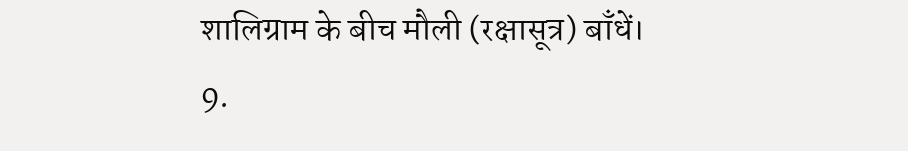शालिग्राम के बीच मौली (रक्षासूत्र) बाँधें।
9.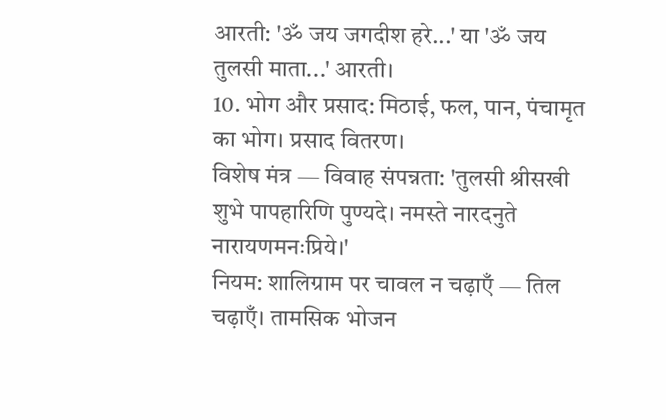आरती: 'ॐ जय जगदीश हरे...' या 'ॐ जय तुलसी माता...' आरती।
10. भोग और प्रसाद: मिठाई, फल, पान, पंचामृत का भोग। प्रसाद वितरण।
विशेष मंत्र — विवाह संपन्नता: 'तुलसी श्रीसखी शुभे पापहारिणि पुण्यदे। नमस्ते नारदनुते नारायणमनःप्रिये।'
नियम: शालिग्राम पर चावल न चढ़ाएँ — तिल चढ़ाएँ। तामसिक भोजन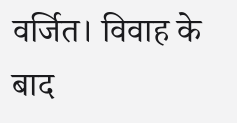वर्जित। विवाह के बाद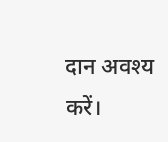दान अवश्य करें।